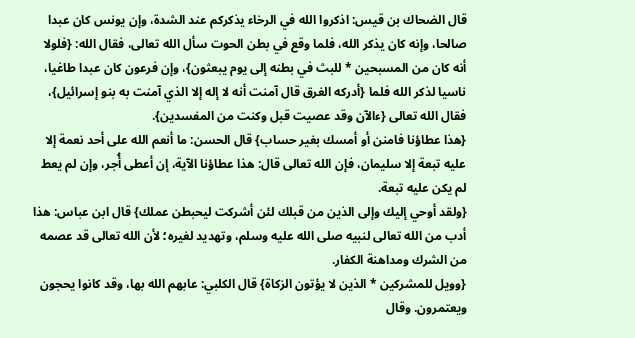قال الضحاك بن قيس: اذكروا الله في الرخاء يذكركم عند الشدة، وإن يونس كان عبدا صالحا، وإنه كان يذكر الله، فلما وقع في بطن الحوت سأل الله تعالى، فقال الله: {فلولا أنه كان من المسبحين * للبث في بطنه إلى يوم يبعثون}، وإن فرعون كان عبدا طاغيا، ناسيا لذكر الله فلما {أدركه الغرق قال آمنت أنه لا إله إلا الذي آمنت به بنو إسرائيل}، فقال الله تعالى {ءالآن وقد عصيت قبل وكنت من المفسدين}.
{هذا عطاؤنا فامنن أو أمسك بغير حساب} قال الحسن: ما أنعم الله على أحد نعمة إلا عليه تبعة إلا سليمان، فإن الله تعالى قال: هذا عطاؤنا الآية، إن أعطى أُجر، وإن لم يعط لم يكن عليه تبعة.
{ولقد أوحي إليك وإلى الذين من قبلك لئن أشركت ليحبطن عملك} قال ابن عباس: هذا أدب من الله تعالى لنبيه صلى الله عليه وسلم، وتهديد لغيره؛ لأن الله تعالى قد عصمه من الشرك ومداهنة الكفار.
{وويل للمشركين * الذين لا يؤتون الزكاة} قال الكلبي: عابهم الله بها، وقد كانوا يحجون ويعتمرون. وقال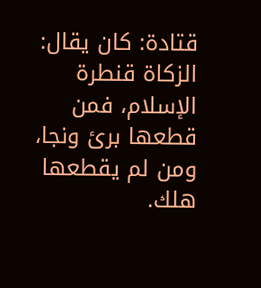قتادة: كان يقال: الزكاة قنطرة الإسلام، فمن قطعها برئ ونجا، ومن لم يقطعها هلك.